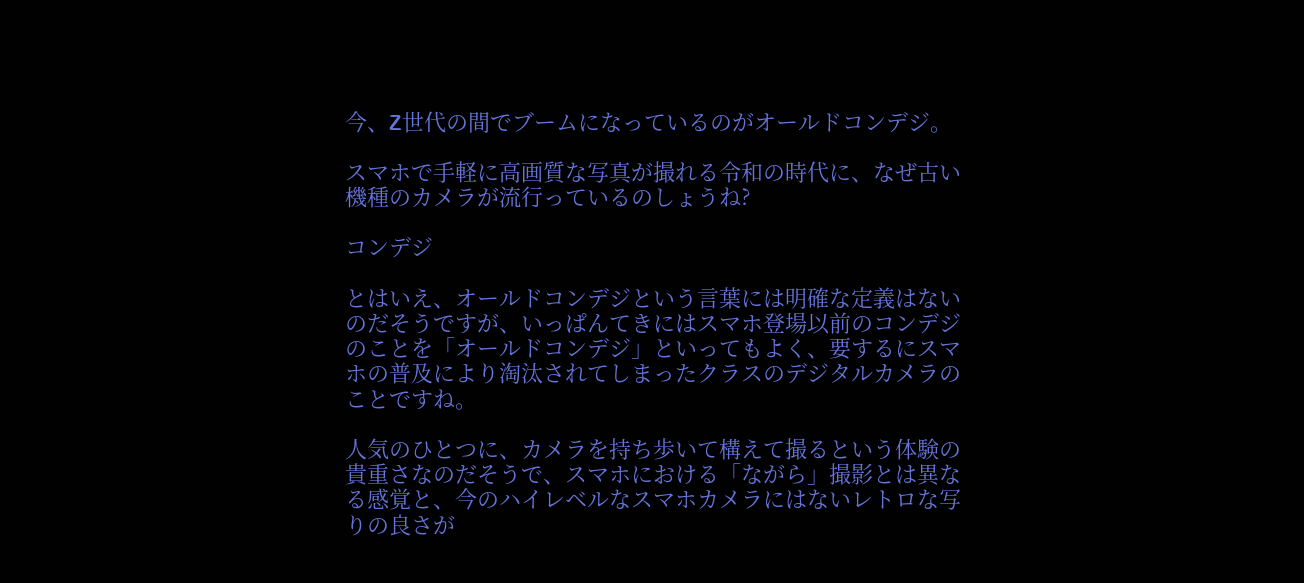今、Z世代の間でブームになっているのがオールドコンデジ。

スマホで手軽に高画質な写真が撮れる令和の時代に、なぜ古い機種のカメラが流行っているのしょうね?

コンデジ

とはいえ、オールドコンデジという言葉には明確な定義はないのだそうですが、いっぱんてきにはスマホ登場以前のコンデジのことを「オールドコンデジ」といってもよく、要するにスマホの普及により淘汰されてしまったクラスのデジタルカメラのことですね。

人気のひとつに、カメラを持ち歩いて構えて撮るという体験の貴重さなのだそうで、スマホにおける「ながら」撮影とは異なる感覚と、今のハイレベルなスマホカメラにはないレトロな写りの良さが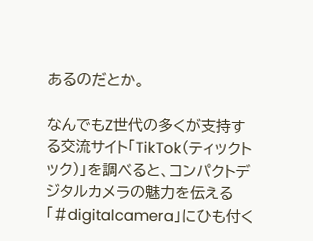あるのだとか。

なんでもZ世代の多くが支持する交流サイト「TikTok(ティックトック)」を調べると、コンパクトデジタルカメラの魅力を伝える「#digitalcamera」にひも付く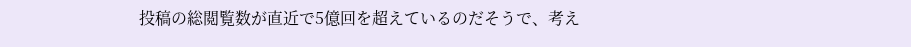投稿の総閲覧数が直近で5億回を超えているのだそうで、考え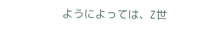ようによっては、Z世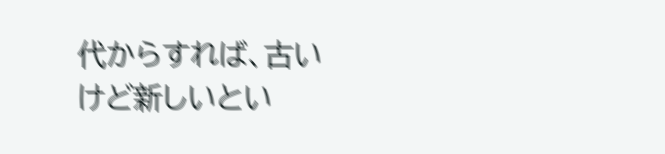代からすれば、古いけど新しいとい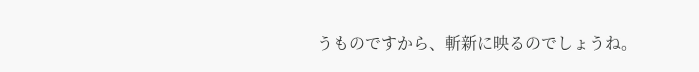うものですから、斬新に映るのでしょうね。